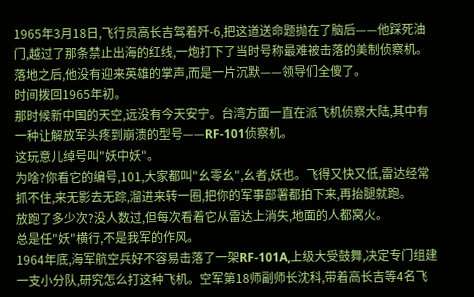1965年3月18日,飞行员高长吉驾着歼-6,把这道送命题抛在了脑后——他踩死油门,越过了那条禁止出海的红线,一炮打下了当时号称最难被击落的美制侦察机。
落地之后,他没有迎来英雄的掌声,而是一片沉默——领导们全傻了。
时间拨回1965年初。
那时候新中国的天空,远没有今天安宁。台湾方面一直在派飞机侦察大陆,其中有一种让解放军头疼到崩溃的型号——RF-101侦察机。
这玩意儿绰号叫"妖中妖"。
为啥?你看它的编号,101,大家都叫"幺零幺",幺者,妖也。飞得又快又低,雷达经常抓不住,来无影去无踪,溜进来转一圈,把你的军事部署都拍下来,再抬腿就跑。
放跑了多少次?没人数过,但每次看着它从雷达上消失,地面的人都窝火。
总是任"妖"横行,不是我军的作风。
1964年底,海军航空兵好不容易击落了一架RF-101A,上级大受鼓舞,决定专门组建一支小分队,研究怎么打这种飞机。空军第18师副师长沈科,带着高长吉等4名飞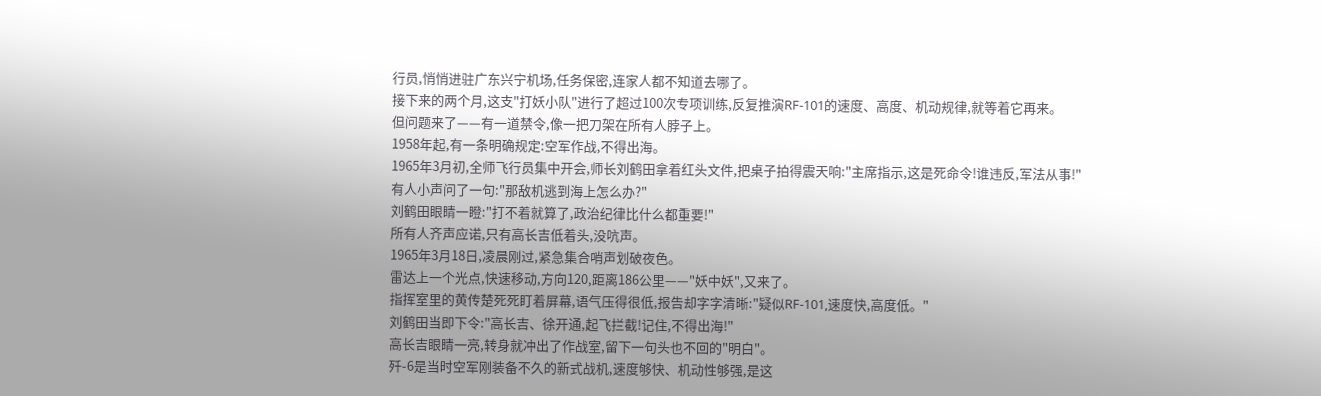行员,悄悄进驻广东兴宁机场,任务保密,连家人都不知道去哪了。
接下来的两个月,这支"打妖小队"进行了超过100次专项训练,反复推演RF-101的速度、高度、机动规律,就等着它再来。
但问题来了——有一道禁令,像一把刀架在所有人脖子上。
1958年起,有一条明确规定:空军作战,不得出海。
1965年3月初,全师飞行员集中开会,师长刘鹤田拿着红头文件,把桌子拍得震天响:"主席指示,这是死命令!谁违反,军法从事!"
有人小声问了一句:"那敌机逃到海上怎么办?"
刘鹤田眼睛一瞪:"打不着就算了,政治纪律比什么都重要!"
所有人齐声应诺,只有高长吉低着头,没吭声。
1965年3月18日,凌晨刚过,紧急集合哨声划破夜色。
雷达上一个光点,快速移动,方向120,距离186公里——"妖中妖",又来了。
指挥室里的黄传楚死死盯着屏幕,语气压得很低,报告却字字清晰:"疑似RF-101,速度快,高度低。"
刘鹤田当即下令:"高长吉、徐开通,起飞拦截!记住,不得出海!"
高长吉眼睛一亮,转身就冲出了作战室,留下一句头也不回的"明白"。
歼-6是当时空军刚装备不久的新式战机,速度够快、机动性够强,是这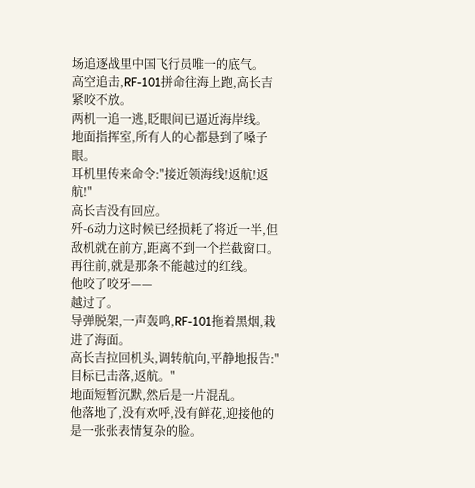场追逐战里中国飞行员唯一的底气。
高空追击,RF-101拼命往海上跑,高长吉紧咬不放。
两机一追一逃,眨眼间已逼近海岸线。
地面指挥室,所有人的心都悬到了嗓子眼。
耳机里传来命令:"接近领海线!返航!返航!"
高长吉没有回应。
歼-6动力这时候已经损耗了将近一半,但敌机就在前方,距离不到一个拦截窗口。
再往前,就是那条不能越过的红线。
他咬了咬牙——
越过了。
导弹脱架,一声轰鸣,RF-101拖着黑烟,栽进了海面。
高长吉拉回机头,调转航向,平静地报告:"目标已击落,返航。"
地面短暂沉默,然后是一片混乱。
他落地了,没有欢呼,没有鲜花,迎接他的是一张张表情复杂的脸。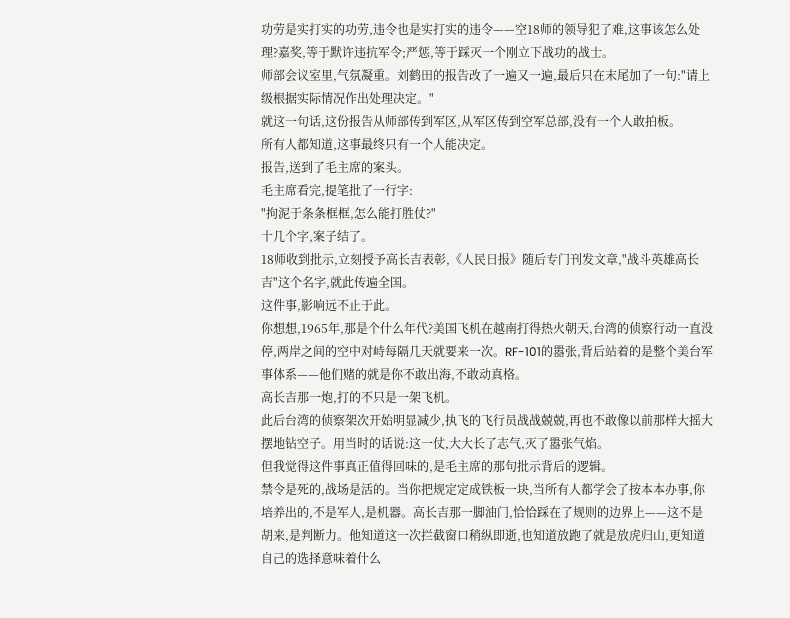功劳是实打实的功劳,违令也是实打实的违令——空18师的领导犯了难,这事该怎么处理?嘉奖,等于默许违抗军令;严惩,等于踩灭一个刚立下战功的战士。
师部会议室里,气氛凝重。刘鹤田的报告改了一遍又一遍,最后只在末尾加了一句:"请上级根据实际情况作出处理决定。"
就这一句话,这份报告从师部传到军区,从军区传到空军总部,没有一个人敢拍板。
所有人都知道,这事最终只有一个人能决定。
报告,送到了毛主席的案头。
毛主席看完,提笔批了一行字:
"拘泥于条条框框,怎么能打胜仗?"
十几个字,案子结了。
18师收到批示,立刻授予高长吉表彰,《人民日报》随后专门刊发文章,"战斗英雄高长吉"这个名字,就此传遍全国。
这件事,影响远不止于此。
你想想,1965年,那是个什么年代?美国飞机在越南打得热火朝天,台湾的侦察行动一直没停,两岸之间的空中对峙每隔几天就要来一次。RF-101的嚣张,背后站着的是整个美台军事体系——他们赌的就是你不敢出海,不敢动真格。
高长吉那一炮,打的不只是一架飞机。
此后台湾的侦察架次开始明显减少,执飞的飞行员战战兢兢,再也不敢像以前那样大摇大摆地钻空子。用当时的话说:这一仗,大大长了志气,灭了嚣张气焰。
但我觉得这件事真正值得回味的,是毛主席的那句批示背后的逻辑。
禁令是死的,战场是活的。当你把规定定成铁板一块,当所有人都学会了按本本办事,你培养出的,不是军人,是机器。高长吉那一脚油门,恰恰踩在了规则的边界上——这不是胡来,是判断力。他知道这一次拦截窗口稍纵即逝,也知道放跑了就是放虎归山,更知道自己的选择意味着什么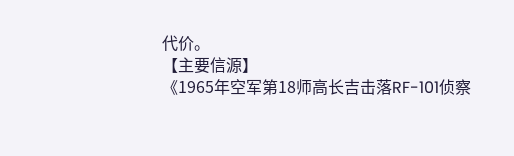代价。
【主要信源】
《1965年空军第18师高长吉击落RF-101侦察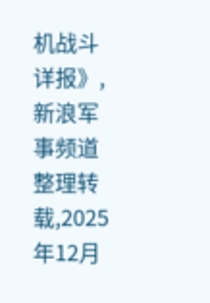机战斗详报》,新浪军事频道整理转载,2025年12月